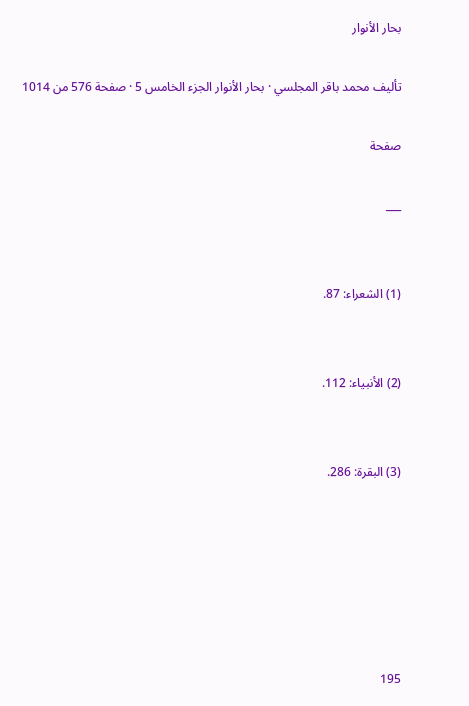بحار الأنوار

تأليف محمد باقر المجلسي · بحار الأنوار الجزء الخامس 5 · صفحة 576 من 1014

صفحة

___


(1) الشعراء: 87.


(2) الأنبياء: 112.


(3) البقرة: 286.






195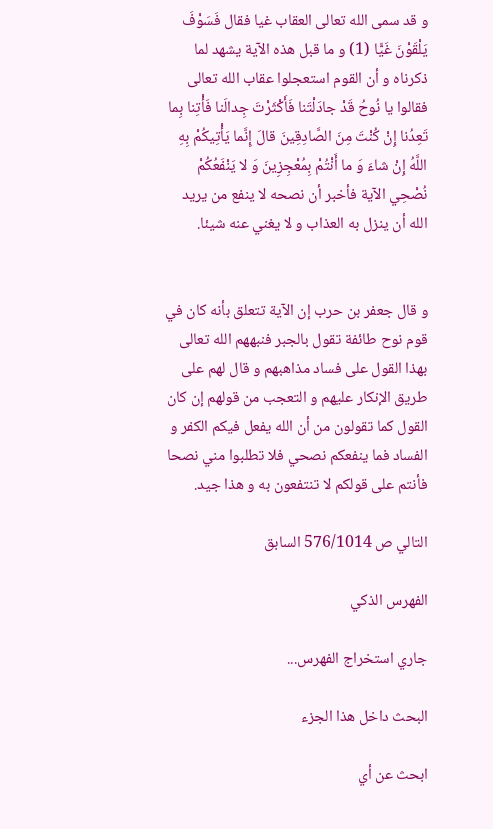و قد سمى الله تعالى العقاب غيا فقال فَسَوْفَ يَلْقَوْنَ غَيًّا (1) و ما قبل هذه الآية يشهد لما ذكرناه و أن القوم استعجلوا عقاب الله تعالى فقالوا يا نُوحُ قَدْ جادَلْتَنا فَأَكْثَرْتَ جِدالَنا فَأْتِنا بِما تَعِدُنا إِنْ كُنْتَ مِنَ الصَّادِقِينَ قالَ إِنَّما يَأْتِيكُمْ بِهِ اللَّهُ إِنْ شاءَ وَ ما أَنْتُمْ بِمُعْجِزِينَ وَ لا يَنْفَعُكُمْ نُصْحِي الآية فأخبر أن نصحه لا ينفع من يريد الله أن ينزل به العذاب و لا يغني عنه شيئا.


و قال جعفر بن حرب إن الآية تتعلق بأنه كان في قوم نوح طائفة تقول بالجبر فنبههم الله تعالى بهذا القول على فساد مذاهبهم و قال لهم على طريق الإنكار عليهم و التعجب من قولهم إن كان القول كما تقولون من أن الله يفعل فيكم الكفر و الفساد فما ينفعكم نصحي فلا تطلبوا مني نصحا فأنتم على قولكم لا تنتفعون به و هذا جيد.

التالي ص 576/1014 السابق

الفهرس الذكي

جاري استخراج الفهرس...

البحث داخل هذا الجزء

ابحث عن أي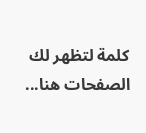كلمة لتظهر لك الصفحات هنا...